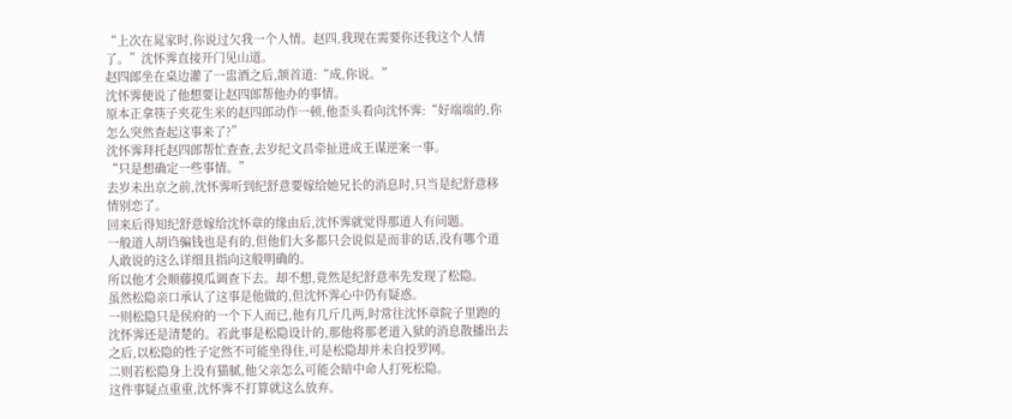“上次在晁家时,你说过欠我一个人情。赵四,我现在需要你还我这个人情了。”沈怀霁直接开门见山道。
赵四郎坐在桌边灌了一盅酒之后,颔首道:“成,你说。”
沈怀霁便说了他想要让赵四郎帮他办的事情。
原本正拿筷子夹花生米的赵四郎动作一顿,他歪头看向沈怀霁:“好端端的,你怎么突然查起这事来了?”
沈怀霁拜托赵四郎帮忙查查,去岁纪文昌牵扯进成王谋逆案一事。
“只是想确定一些事情。”
去岁未出京之前,沈怀霁听到纪舒意要嫁给她兄长的消息时,只当是纪舒意移情别恋了。
回来后得知纪舒意嫁给沈怀章的缘由后,沈怀霁就觉得那道人有问题。
一般道人胡诌骗钱也是有的,但他们大多都只会说似是而非的话,没有哪个道人敢说的这么详细且指向这般明确的。
所以他才会顺藤摸瓜调查下去。却不想,竟然是纪舒意率先发现了松隐。
虽然松隐亲口承认了这事是他做的,但沈怀霁心中仍有疑惑。
一则松隐只是侯府的一个下人而已,他有几斤几两,时常往沈怀章院子里跑的沈怀霁还是清楚的。若此事是松隐设计的,那他将那老道入狱的消息散播出去之后,以松隐的性子定然不可能坐得住,可是松隐却并未自投罗网。
二则若松隐身上没有猫腻,他父亲怎么可能会暗中命人打死松隐。
这件事疑点重重,沈怀霁不打算就这么放弃。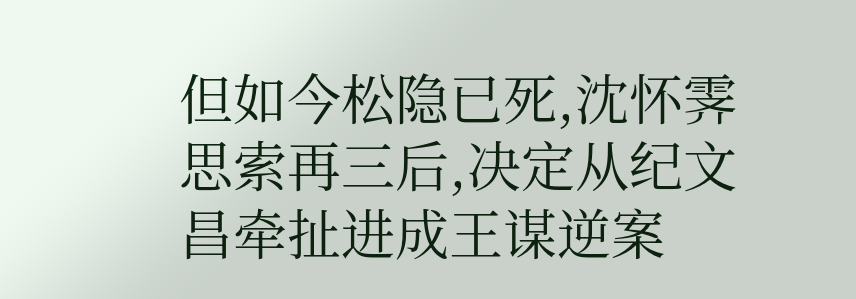但如今松隐已死,沈怀霁思索再三后,决定从纪文昌牵扯进成王谋逆案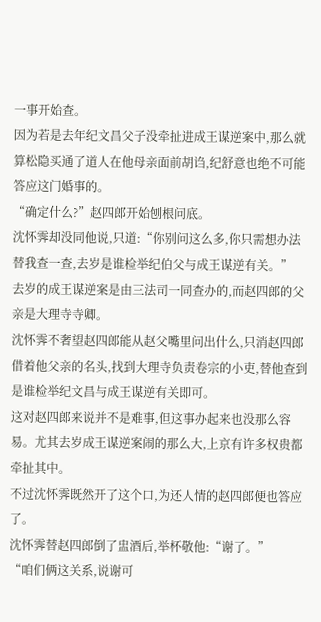一事开始查。
因为若是去年纪文昌父子没牵扯进成王谋逆案中,那么就算松隐买通了道人在他母亲面前胡诌,纪舒意也绝不可能答应这门婚事的。
“确定什么?”赵四郎开始刨根问底。
沈怀霁却没同他说,只道:“你别问这么多,你只需想办法替我查一查,去岁是谁检举纪伯父与成王谋逆有关。”
去岁的成王谋逆案是由三法司一同查办的,而赵四郎的父亲是大理寺寺卿。
沈怀霁不奢望赵四郎能从赵父嘴里问出什么,只消赵四郎借着他父亲的名头,找到大理寺负责卷宗的小吏,替他查到是谁检举纪文昌与成王谋逆有关即可。
这对赵四郎来说并不是难事,但这事办起来也没那么容易。尤其去岁成王谋逆案闹的那么大,上京有许多权贵都牵扯其中。
不过沈怀霁既然开了这个口,为还人情的赵四郎便也答应了。
沈怀霁替赵四郎倒了盅酒后,举杯敬他:“谢了。”
“咱们俩这关系,说谢可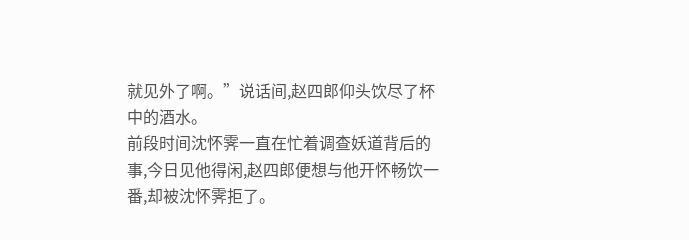就见外了啊。”说话间,赵四郎仰头饮尽了杯中的酒水。
前段时间沈怀霁一直在忙着调查妖道背后的事,今日见他得闲,赵四郎便想与他开怀畅饮一番,却被沈怀霁拒了。